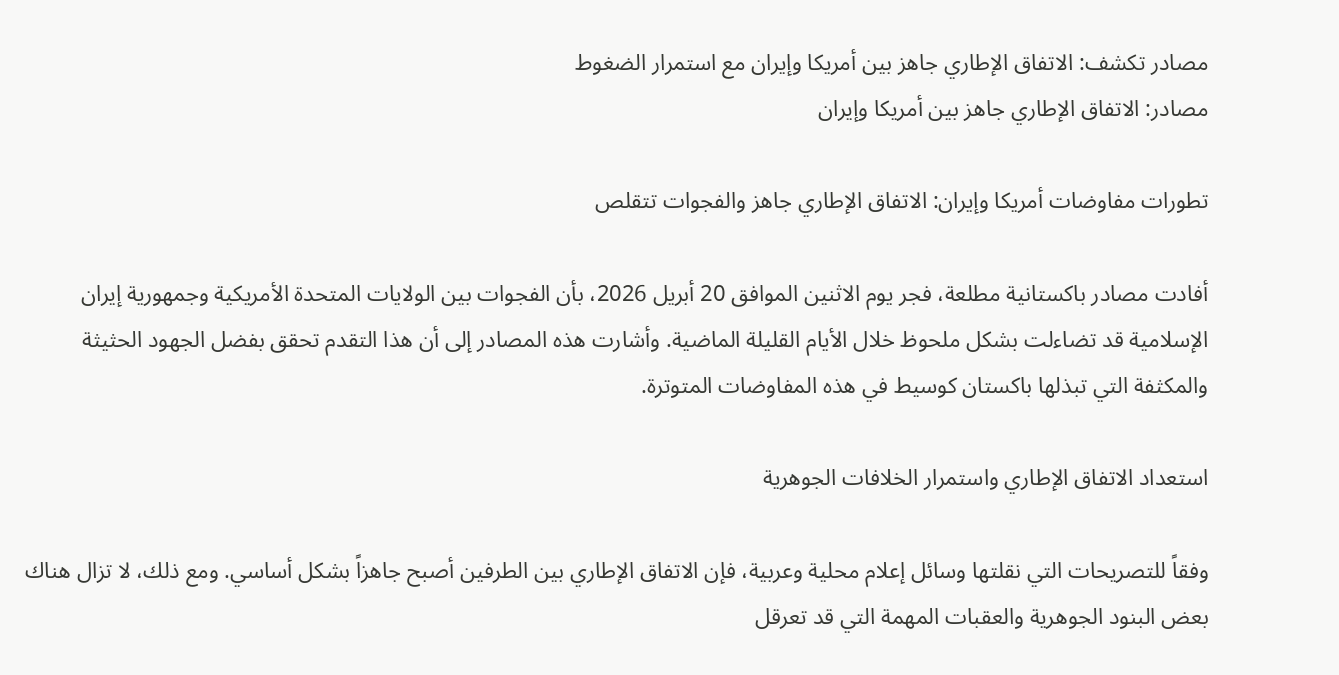مصادر تكشف: الاتفاق الإطاري جاهز بين أمريكا وإيران مع استمرار الضغوط
مصادر: الاتفاق الإطاري جاهز بين أمريكا وإيران

تطورات مفاوضات أمريكا وإيران: الاتفاق الإطاري جاهز والفجوات تتقلص

أفادت مصادر باكستانية مطلعة، فجر يوم الاثنين الموافق 20 أبريل 2026، بأن الفجوات بين الولايات المتحدة الأمريكية وجمهورية إيران الإسلامية قد تضاءلت بشكل ملحوظ خلال الأيام القليلة الماضية. وأشارت هذه المصادر إلى أن هذا التقدم تحقق بفضل الجهود الحثيثة والمكثفة التي تبذلها باكستان كوسيط في هذه المفاوضات المتوترة.

استعداد الاتفاق الإطاري واستمرار الخلافات الجوهرية

وفقاً للتصريحات التي نقلتها وسائل إعلام محلية وعربية، فإن الاتفاق الإطاري بين الطرفين أصبح جاهزاً بشكل أساسي. ومع ذلك، لا تزال هناك بعض البنود الجوهرية والعقبات المهمة التي قد تعرقل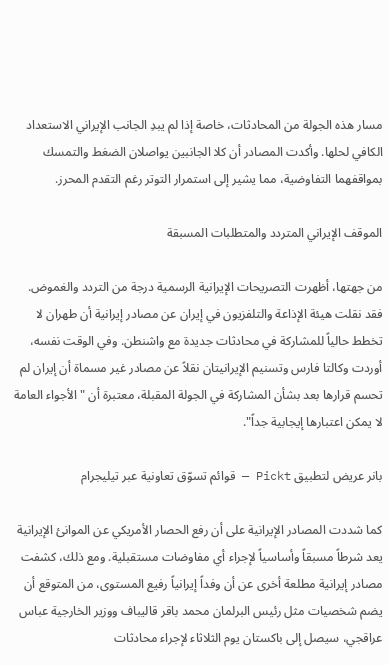مسار هذه الجولة من المحادثات، خاصة إذا لم يبدِ الجانب الإيراني الاستعداد الكافي لحلها. وأكدت المصادر أن كلا الجانبين يواصلان الضغط والتمسك بمواقفهما التفاوضية، مما يشير إلى استمرار التوتر رغم التقدم المحرز.

الموقف الإيراني المتردد والمتطلبات المسبقة

من جهتها، أظهرت التصريحات الإيرانية الرسمية درجة من التردد والغموض. فقد نقلت هيئة الإذاعة والتلفزيون في إيران عن مصادر إيرانية أن طهران لا تخطط حالياً للمشاركة في محادثات جديدة مع واشنطن. وفي الوقت نفسه، أوردت وكالتا فارس وتسنيم الإيرانيتان نقلاً عن مصادر غير مسماة أن إيران لم تحسم قرارها بعد بشأن المشاركة في الجولة المقبلة، معتبرة أن "الأجواء العامة لا يمكن اعتبارها إيجابية جداً".

بانر عريض لتطبيق Pickt — قوائم تسوّق تعاونية عبر تيليجرام

كما شددت المصادر الإيرانية على أن رفع الحصار الأمريكي عن الموانئ الإيرانية يعد شرطاً مسبقاً وأساسياً لإجراء أي مفاوضات مستقبلية. ومع ذلك، كشفت مصادر إيرانية مطلعة أخرى عن أن وفداً إيرانياً رفيع المستوى، من المتوقع أن يضم شخصيات مثل رئيس البرلمان محمد باقر قاليباف ووزير الخارجية عباس عراقجي، سيصل إلى باكستان يوم الثلاثاء لإجراء محادثات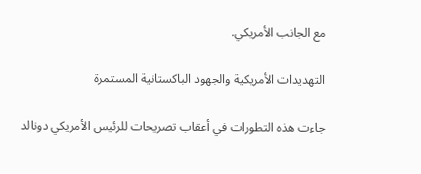مع الجانب الأمريكي.

التهديدات الأمريكية والجهود الباكستانية المستمرة

جاءت هذه التطورات في أعقاب تصريحات للرئيس الأمريكي دونالد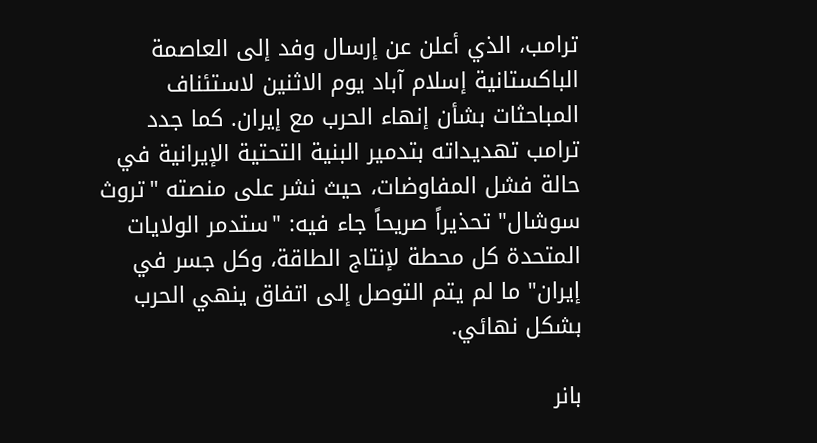ترامب، الذي أعلن عن إرسال وفد إلى العاصمة الباكستانية إسلام آباد يوم الاثنين لاستئناف المباحثات بشأن إنهاء الحرب مع إيران. كما جدد ترامب تهديداته بتدمير البنية التحتية الإيرانية في حالة فشل المفاوضات، حيث نشر على منصته "تروث سوشال" تحذيراً صريحاً جاء فيه: "ستدمر الولايات المتحدة كل محطة لإنتاج الطاقة، وكل جسر في إيران" ما لم يتم التوصل إلى اتفاق ينهي الحرب بشكل نهائي.

بانر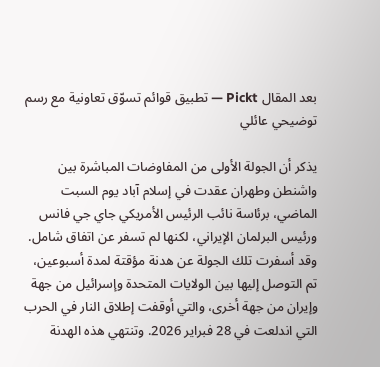بعد المقال Pickt — تطبيق قوائم تسوّق تعاونية مع رسم توضيحي عائلي

يذكر أن الجولة الأولى من المفاوضات المباشرة بين واشنطن وطهران عقدت في إسلام آباد يوم السبت الماضي، برئاسة نائب الرئيس الأمريكي جاي جي فانس ورئيس البرلمان الإيراني، لكنها لم تسفر عن اتفاق شامل. وقد أسفرت تلك الجولة عن هدنة مؤقتة لمدة أسبوعين، تم التوصل إليها بين الولايات المتحدة وإسرائيل من جهة وإيران من جهة أخرى، والتي أوقفت إطلاق النار في الحرب التي اندلعت في 28 فبراير 2026. وتنتهي هذه الهدنة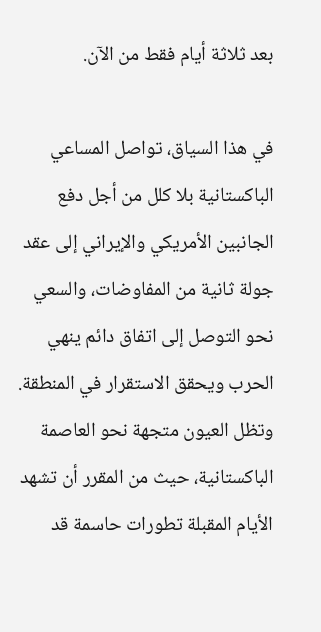بعد ثلاثة أيام فقط من الآن.

في هذا السياق، تواصل المساعي الباكستانية بلا كلل من أجل دفع الجانبين الأمريكي والإيراني إلى عقد جولة ثانية من المفاوضات، والسعي نحو التوصل إلى اتفاق دائم ينهي الحرب ويحقق الاستقرار في المنطقة. وتظل العيون متجهة نحو العاصمة الباكستانية، حيث من المقرر أن تشهد الأيام المقبلة تطورات حاسمة قد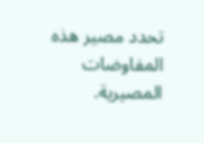تحدد مصير هذه المفاوضات المصيرية.